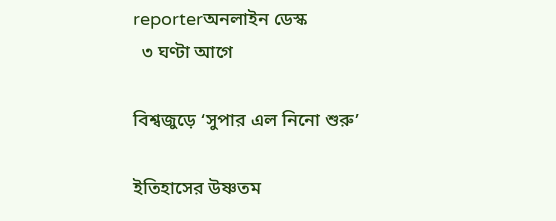reporterঅনলাইন ডেস্ক
  ৩ ঘণ্টা আগে

বিশ্বজুড়ে ‘সুপার এল নিনো শুরু’

ইতিহাসের উষ্ণতম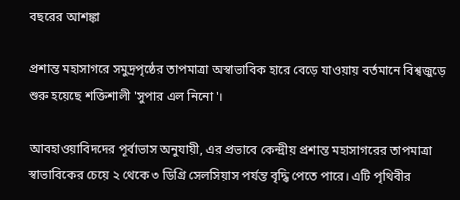বছরের আশঙ্কা

প্রশান্ত মহাসাগরে সমুদ্রপৃষ্ঠের তাপমাত্রা অস্বাভাবিক হারে বেড়ে যাওয়ায় বর্তমানে বিশ্বজুড়ে শুরু হয়েছে শক্তিশালী 'সুপার এল নিনো'।

আবহাওয়াবিদদের পূর্বাভাস অনুযায়ী, এর প্রভাবে কেন্দ্রীয় প্রশান্ত মহাসাগরের তাপমাত্রা স্বাভাবিকের চেয়ে ২ থেকে ৩ ডিগ্রি সেলসিয়াস পর্যন্ত বৃদ্ধি পেতে পারে। এটি পৃথিবীর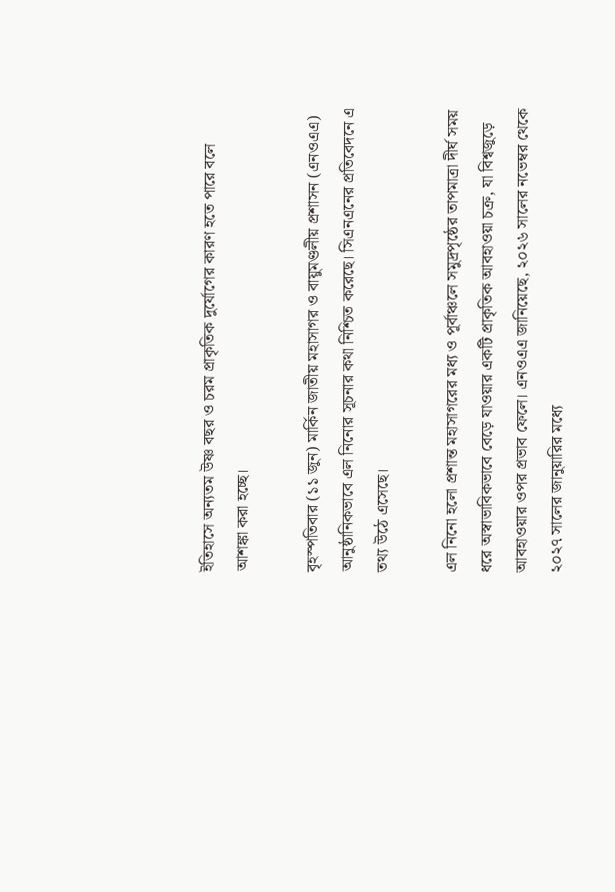ইতিহাসে অন্যতম উষ্ণ বছর ও চরম প্রাকৃতিক দুর্যোগের কারণ হতে পারে বলে আশঙ্কা করা হচ্ছে।

বৃহস্পতিবার (১১ জুন) মার্কিন জাতীয় মহাসাগর ও বায়ুমণ্ডলীয় প্রশাসন (এনওএএ) আনুষ্ঠানিকভাবে এল নিনোর সূচনার কথা নিশ্চিত করেছে। সিএনএনের প্রতিবেদনে এ তথ্য উঠে এসেছে।

এল নিনো হলো প্রশান্ত মহাসাগরের মধ্য ও পূর্বাঞ্চলে সমুদ্রপৃষ্ঠের তাপমাত্রা দীর্ঘ সময় ধরে অস্বাভাবিকভাবে বেড়ে যাওয়ার একটি প্রাকৃতিক আবহাওয়া চক্র, যা বিশ্বজুড়ে আবহাওয়ার ওপর প্রভাব ফেলে। এনওএএ জানিয়েছে, ২০২৬ সালের নভেম্বর থেকে ২০২৭ সালের জানুয়ারির মধ্যে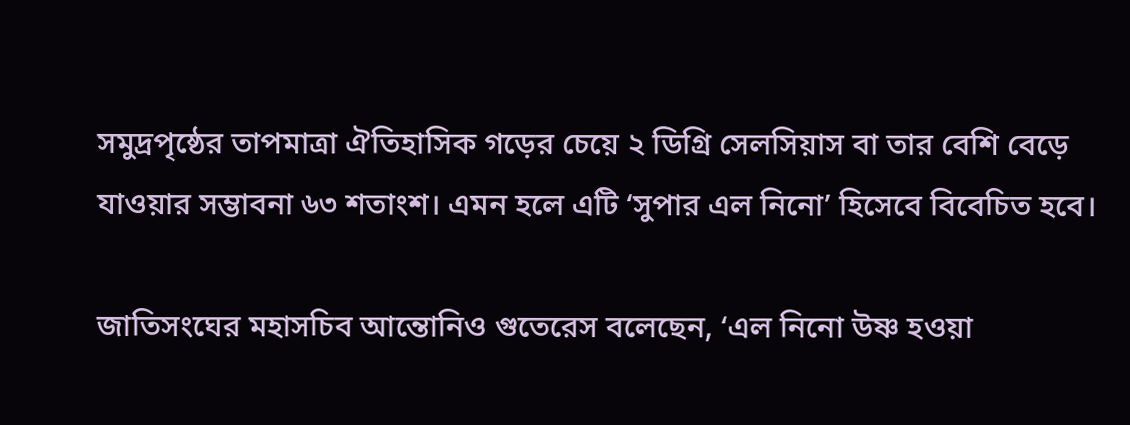সমুদ্রপৃষ্ঠের তাপমাত্রা ঐতিহাসিক গড়ের চেয়ে ২ ডিগ্রি সেলসিয়াস বা তার বেশি বেড়ে যাওয়ার সম্ভাবনা ৬৩ শতাংশ। এমন হলে এটি ‘সুপার এল নিনো’ হিসেবে বিবেচিত হবে।

জাতিসংঘের মহাসচিব আন্তোনিও গুতেরেস বলেছেন, ‘এল নিনো উষ্ণ হওয়া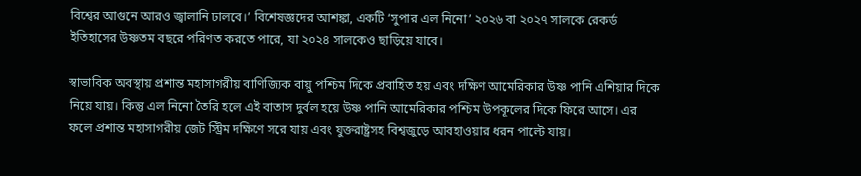বিশ্বের আগুনে আরও জ্বালানি ঢালবে।’ বিশেষজ্ঞদের আশঙ্কা, একটি ‘সুপার এল নিনো’ ২০২৬ বা ২০২৭ সালকে রেকর্ড ইতিহাসের উষ্ণতম বছরে পরিণত করতে পারে, যা ২০২৪ সালকেও ছাড়িয়ে যাবে।

স্বাভাবিক অবস্থায় প্রশান্ত মহাসাগরীয় বাণিজ্যিক বায়ু পশ্চিম দিকে প্রবাহিত হয় এবং দক্ষিণ আমেরিকার উষ্ণ পানি এশিয়ার দিকে নিয়ে যায়। কিন্তু এল নিনো তৈরি হলে এই বাতাস দুর্বল হয়ে উষ্ণ পানি আমেরিকার পশ্চিম উপকূলের দিকে ফিরে আসে। এর ফলে প্রশান্ত মহাসাগরীয় জেট স্ট্রিম দক্ষিণে সরে যায় এবং যুক্তরাষ্ট্রসহ বিশ্বজুড়ে আবহাওয়ার ধরন পাল্টে যায়।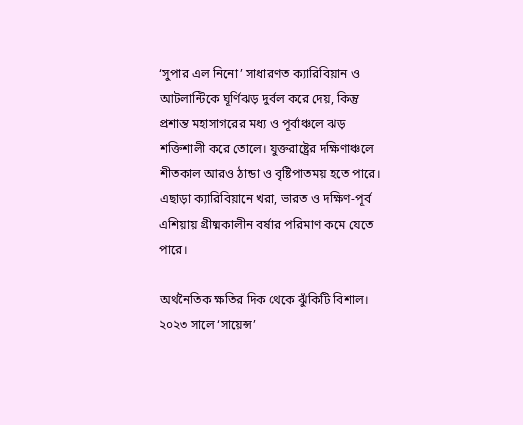‘সুপার এল নিনো’ সাধারণত ক্যারিবিয়ান ও আটলান্টিকে ঘূর্ণিঝড় দুর্বল করে দেয়, কিন্তু প্রশান্ত মহাসাগরের মধ্য ও পূর্বাঞ্চলে ঝড় শক্তিশালী করে তোলে। যুক্তরাষ্ট্রের দক্ষিণাঞ্চলে শীতকাল আরও ঠান্ডা ও বৃষ্টিপাতময় হতে পারে। এছাড়া ক্যারিবিয়ানে খরা, ভারত ও দক্ষিণ-পূর্ব এশিয়ায় গ্রীষ্মকালীন বর্ষার পরিমাণ কমে যেতে পারে।

অর্থনৈতিক ক্ষতির দিক থেকে ঝুঁকিটি বিশাল। ২০২৩ সালে ‘সায়েন্স’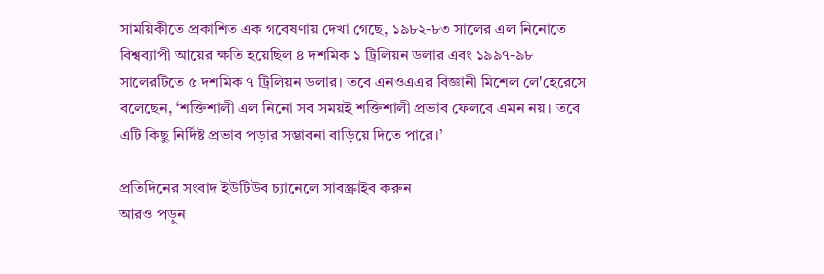সাময়িকীতে প্রকাশিত এক গবেষণায় দেখা গেছে, ১৯৮২-৮৩ সালের এল নিনোতে বিশ্বব্যাপী আয়ের ক্ষতি হয়েছিল ৪ দশমিক ১ ট্রিলিয়ন ডলার এবং ১৯৯৭-৯৮ সালেরটিতে ৫ দশমিক ৭ ট্রিলিয়ন ডলার। তবে এনওএএর বিজ্ঞানী মিশেল লে'হেরেসে বলেছেন, ‘শক্তিশালী এল নিনো সব সময়ই শক্তিশালী প্রভাব ফেলবে এমন নয়। তবে এটি কিছু নির্দিষ্ট প্রভাব পড়ার সম্ভাবনা বাড়িয়ে দিতে পারে।’

প্রতিদিনের সংবাদ ইউটিউব চ্যানেলে সাবস্ক্রাইব করুন
আরও পড়ুন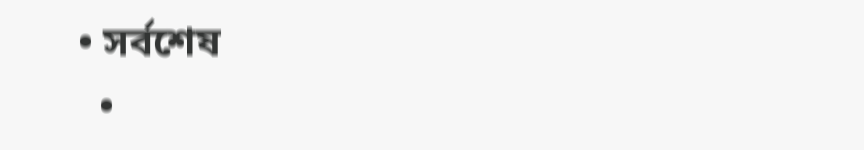• সর্বশেষ
  •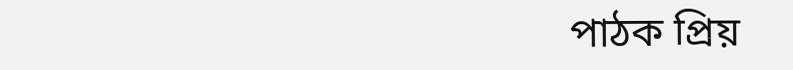পাঠক প্রিয়